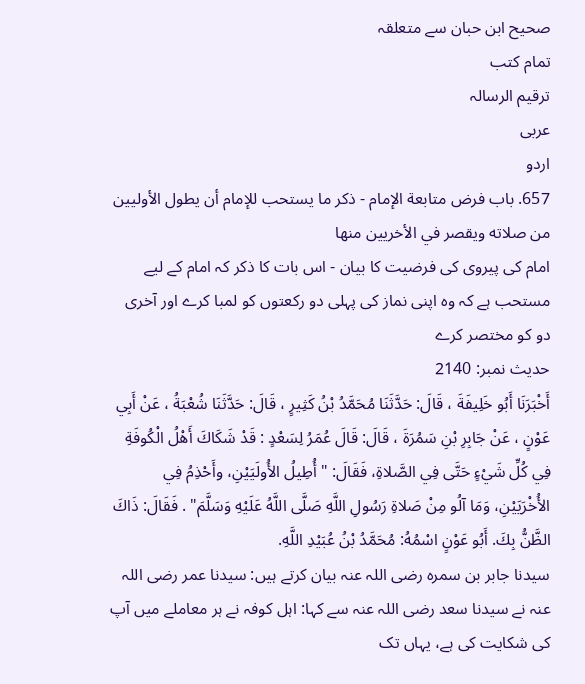صحیح ابن حبان سے متعلقہ
تمام کتب
ترقيم الرسالہ
عربی
اردو
657. باب فرض متابعة الإمام - ذكر ما يستحب للإمام أن يطول الأوليين من صلاته ويقصر في الأخريين منها
امام کی پیروی کی فرضیت کا بیان - اس بات کا ذکر کہ امام کے لیے مستحب ہے کہ وہ اپنی نماز کی پہلی دو رکعتوں کو لمبا کرے اور آخری دو کو مختصر کرے
حدیث نمبر: 2140
أَخْبَرَنَا أَبُو خَلِيفَةَ ، قَالَ: حَدَّثَنَا مُحَمَّدُ بْنُ كَثِيرٍ ، قَالَ: حَدَّثَنَا شُعْبَةُ ، عَنْ أَبِي عَوْنٍ ، عَنْ جَابِرِ بْنِ سَمُرَةَ ، قَالَ: قَالَ عُمَرُ لِسَعْدٍ : قَدْ شَكَاكَ أَهْلُ الْكُوفَةِ فِي كُلِّ شَيْءٍ حَتَّى فِي الصَّلاةِ، فَقَالَ: " أُطِيلُ الأُولَيَيْنِ، وأَحْذِمُ فِي الأُخْرَيَيْنِ، وَمَا آلُو مِنْ صَلاةِ رَسُولِ اللَّهِ صَلَّى اللَّهُ عَلَيْهِ وَسَلَّمَ" . فَقَالَ: ذَاكَ الظَّنُّ بِكَ. أَبُو عَوْنٍ اسْمُهُ: مُحَمَّدُ بْنُ عُبَيْدِ اللَّهِ.
سیدنا جابر بن سمرہ رضی اللہ عنہ بیان کرتے ہیں: سیدنا عمر رضی اللہ عنہ نے سیدنا سعد رضی اللہ عنہ سے کہا: اہل کوفہ نے ہر معاملے میں آپ کی شکایت کی ہے، یہاں تک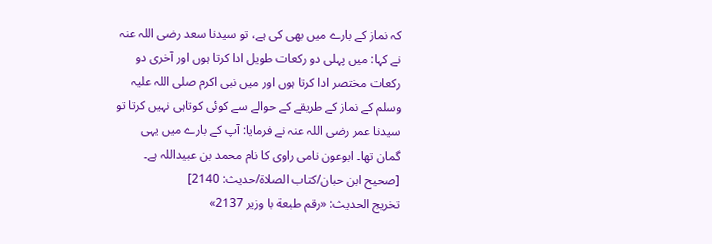کہ نماز کے بارے میں بھی کی ہے، تو سیدنا سعد رضی اللہ عنہ نے کہا: میں پہلی دو رکعات طویل ادا کرتا ہوں اور آخری دو رکعات مختصر ادا کرتا ہوں اور میں نبی اکرم صلی اللہ علیہ وسلم کے نماز کے طریقے کے حوالے سے کوئی کوتاہی نہیں کرتا تو سیدنا عمر رضی اللہ عنہ نے فرمایا: آپ کے بارے میں یہی گمان تھا۔ ابوعون نامی راوی کا نام محمد بن عبیداللہ ہے۔ [صحیح ابن حبان/كتاب الصلاة/حدیث: 2140]
تخریج الحدیث: «رقم طبعة با وزير 2137»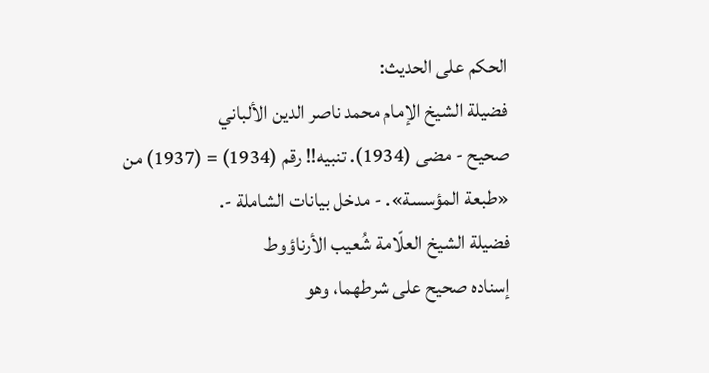الحكم على الحديث:
فضيلة الشيخ الإمام محمد ناصر الدين الألباني
صحيح - مضى (1934). تنبيه!! رقم (1934) = (1937) من «طبعة المؤسسة». - مدخل بيانات الشاملة -.
فضيلة الشيخ العلّامة شُعيب الأرناؤوط
إسناده صحيح على شرطهما، وهو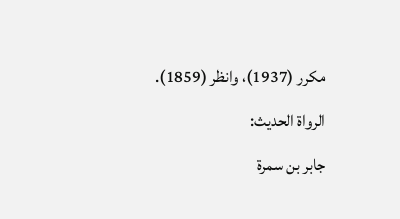مكرر (1937)، وانظر (1859).
الرواة الحديث:
جابر بن سمرة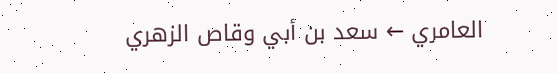العامري ← سعد بن أبي وقاص الزهري